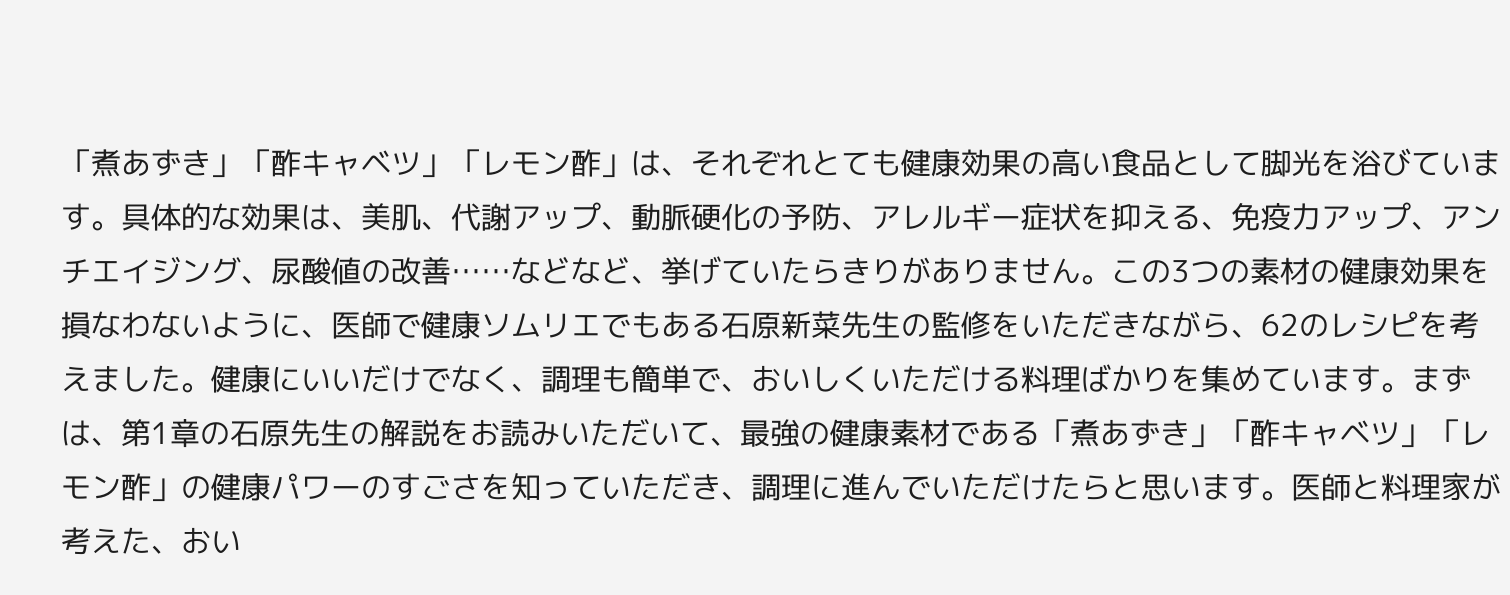「煮あずき」「酢キャベツ」「レモン酢」は、それぞれとても健康効果の高い食品として脚光を浴びています。具体的な効果は、美肌、代謝アップ、動脈硬化の予防、アレルギー症状を抑える、免疫力アップ、アンチエイジング、尿酸値の改善……などなど、挙げていたらきりがありません。この3つの素材の健康効果を損なわないように、医師で健康ソムリエでもある石原新菜先生の監修をいただきながら、62のレシピを考えました。健康にいいだけでなく、調理も簡単で、おいしくいただける料理ばかりを集めています。まずは、第1章の石原先生の解説をお読みいただいて、最強の健康素材である「煮あずき」「酢キャベツ」「レモン酢」の健康パワーのすごさを知っていただき、調理に進んでいただけたらと思います。医師と料理家が考えた、おい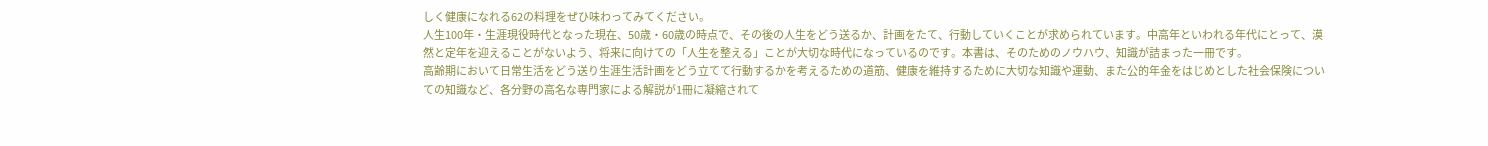しく健康になれる62の料理をぜひ味わってみてください。
人生100年・生涯現役時代となった現在、50歳・60歳の時点で、その後の人生をどう送るか、計画をたて、行動していくことが求められています。中高年といわれる年代にとって、漠然と定年を迎えることがないよう、将来に向けての「人生を整える」ことが大切な時代になっているのです。本書は、そのためのノウハウ、知識が詰まった一冊です。
高齢期において日常生活をどう送り生涯生活計画をどう立てて行動するかを考えるための道筋、健康を維持するために大切な知識や運動、また公的年金をはじめとした社会保険についての知識など、各分野の高名な専門家による解説が1冊に凝縮されて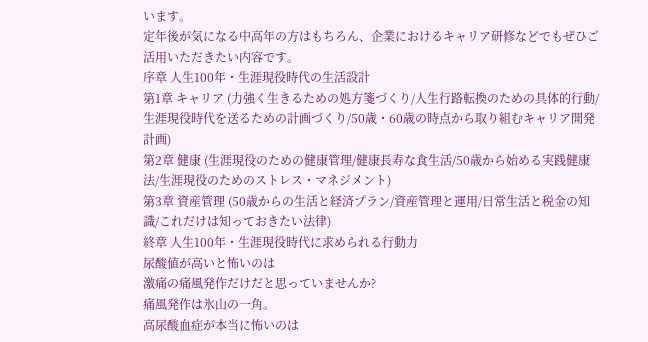います。
定年後が気になる中高年の方はもちろん、企業におけるキャリア研修などでもぜひご活用いただきたい内容です。
序章 人生100年・生涯現役時代の生活設計
第1章 キャリア (力強く生きるための処方箋づくり/人生行路転換のための具体的行動/生涯現役時代を送るための計画づくり/50歳・60歳の時点から取り組むキャリア開発計画)
第2章 健康 (生涯現役のための健康管理/健康長寿な食生活/50歳から始める実践健康法/生涯現役のためのストレス・マネジメント)
第3章 資産管理 (50歳からの生活と経済プラン/資産管理と運用/日常生活と税金の知識/これだけは知っておきたい法律)
終章 人生100年・生涯現役時代に求められる行動力
尿酸値が高いと怖いのは
激痛の痛風発作だけだと思っていませんか?
痛風発作は氷山の一角。
高尿酸血症が本当に怖いのは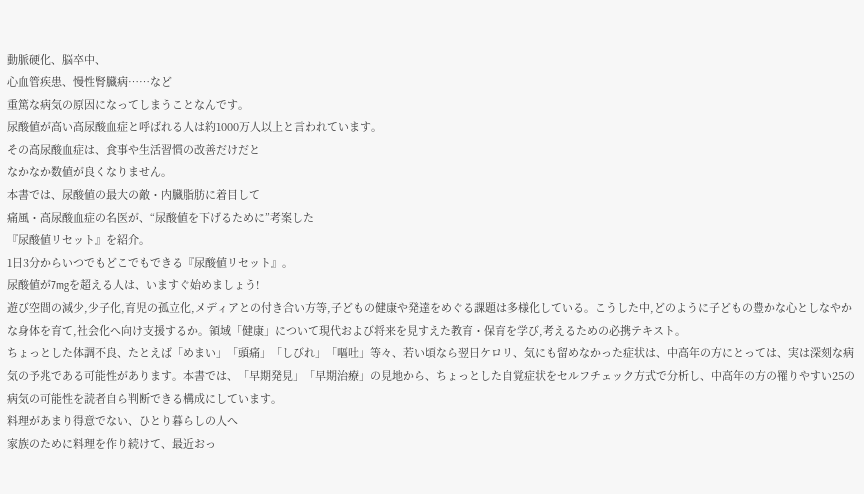動脈硬化、脳卒中、
心血管疾患、慢性腎臓病……など
重篤な病気の原因になってしまうことなんです。
尿酸値が高い高尿酸血症と呼ばれる人は約1000万人以上と言われています。
その高尿酸血症は、食事や生活習慣の改善だけだと
なかなか数値が良くなりません。
本書では、尿酸値の最大の敵・内臓脂肪に着目して
痛風・高尿酸血症の名医が、“尿酸値を下げるために”考案した
『尿酸値リセット』を紹介。
1日3分からいつでもどこでもできる『尿酸値リセット』。
尿酸値が7mgを超える人は、いますぐ始めましょう!
遊び空間の減少,少子化,育児の孤立化,メディアとの付き合い方等,子どもの健康や発達をめぐる課題は多様化している。こうした中,どのように子どもの豊かな心としなやかな身体を育て,社会化へ向け支援するか。領域「健康」について現代および将来を見すえた教育・保育を学び,考えるための必携テキスト。
ちょっとした体調不良、たとえば「めまい」「頭痛」「しびれ」「嘔吐」等々、若い頃なら翌日ケロリ、気にも留めなかった症状は、中高年の方にとっては、実は深刻な病気の予兆である可能性があります。本書では、「早期発見」「早期治療」の見地から、ちょっとした自覚症状をセルフチェック方式で分析し、中高年の方の罹りやすい25の病気の可能性を読者自ら判断できる構成にしています。
料理があまり得意でない、ひとり暮らしの人へ
家族のために料理を作り続けて、最近おっ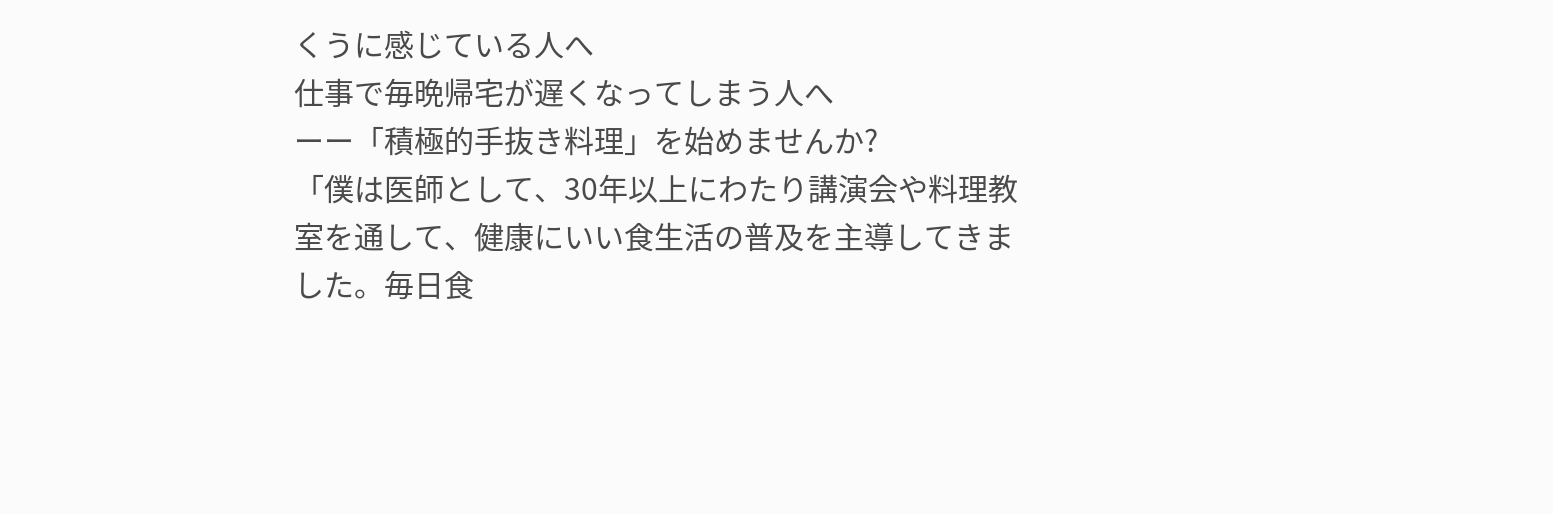くうに感じている人へ
仕事で毎晩帰宅が遅くなってしまう人へ
ーー「積極的手抜き料理」を始めませんか?
「僕は医師として、30年以上にわたり講演会や料理教室を通して、健康にいい食生活の普及を主導してきました。毎日食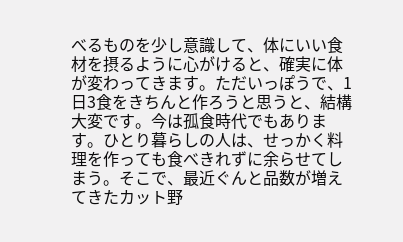べるものを少し意識して、体にいい食材を摂るように心がけると、確実に体が変わってきます。ただいっぽうで、1日3食をきちんと作ろうと思うと、結構大変です。今は孤食時代でもあります。ひとり暮らしの人は、せっかく料理を作っても食べきれずに余らせてしまう。そこで、最近ぐんと品数が増えてきたカット野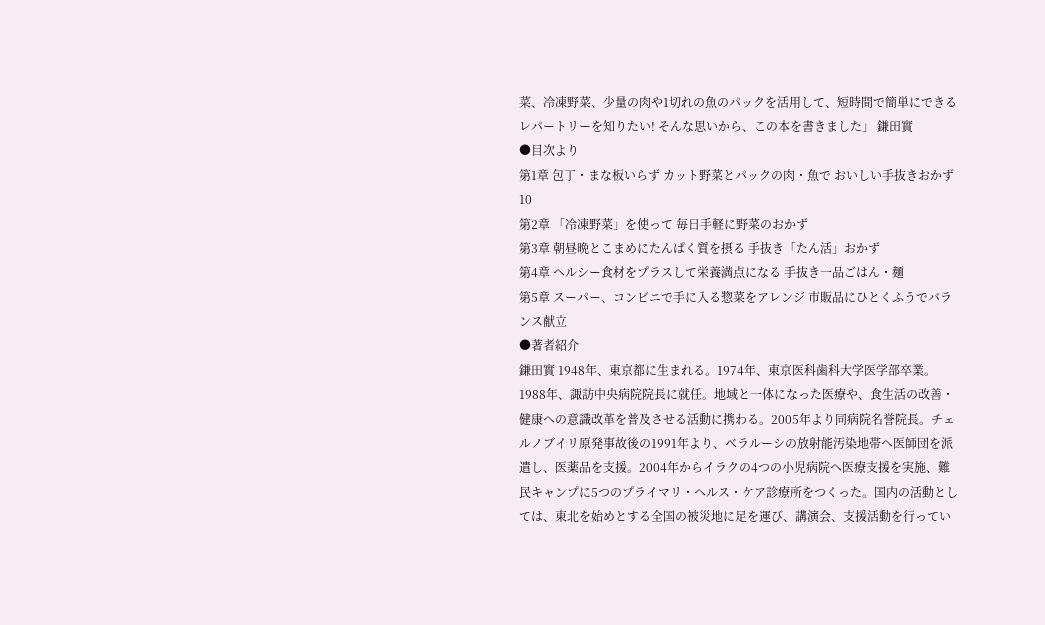菜、冷凍野菜、少量の肉や1切れの魚のパックを活用して、短時間で簡単にできるレパートリーを知りたい! そんな思いから、この本を書きました」 鎌田實
●目次より
第1章 包丁・まな板いらず カット野菜とパックの肉・魚で おいしい手抜きおかず10
第2章 「冷凍野菜」を使って 毎日手軽に野菜のおかず
第3章 朝昼晩とこまめにたんぱく質を摂る 手抜き「たん活」おかず
第4章 ヘルシー食材をプラスして栄養満点になる 手抜き一品ごはん・麺
第5章 スーパー、コンビニで手に入る惣菜をアレンジ 市販品にひとくふうでバランス献立
●著者紹介
鎌田實 1948年、東京都に生まれる。1974年、東京医科歯科大学医学部卒業。1988年、諏訪中央病院院長に就任。地域と一体になった医療や、食生活の改善・健康への意識改革を普及させる活動に携わる。2005年より同病院名誉院長。チェルノブイリ原発事故後の1991年より、ベラルーシの放射能汚染地帯へ医師団を派遣し、医薬品を支援。2004年からイラクの4つの小児病院へ医療支援を実施、難民キャンプに5つのプライマリ・ヘルス・ケア診療所をつくった。国内の活動としては、東北を始めとする全国の被災地に足を運び、講演会、支援活動を行ってい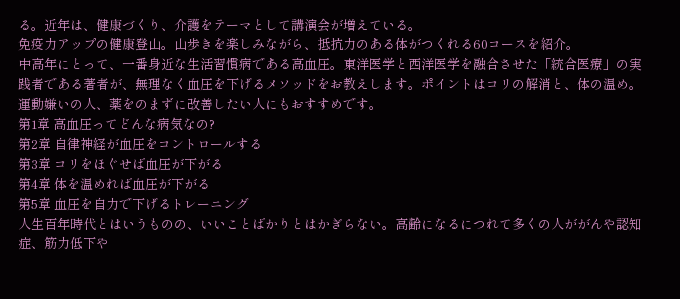る。近年は、健康づくり、介護をテーマとして講演会が増えている。
免疫力アップの健康登山。山歩きを楽しみながら、抵抗力のある体がつくれる60コースを紹介。
中高年にとって、一番身近な生活習慣病である高血圧。東洋医学と西洋医学を融合させた「統合医療」の実践者である著者が、無理なく血圧を下げるメソッドをお教えします。ポイントはコリの解消と、体の温め。運動嫌いの人、薬をのまずに改善したい人にもおすすめです。
第1章 高血圧ってどんな病気なの?
第2章 自律神経が血圧をコントロールする
第3章 コリをほぐせば血圧が下がる
第4章 体を温めれば血圧が下がる
第5章 血圧を自力で下げるトレーニング
人生百年時代とはいうものの、いいことばかりとはかぎらない。高齢になるにつれて多くの人ががんや認知症、筋力低下や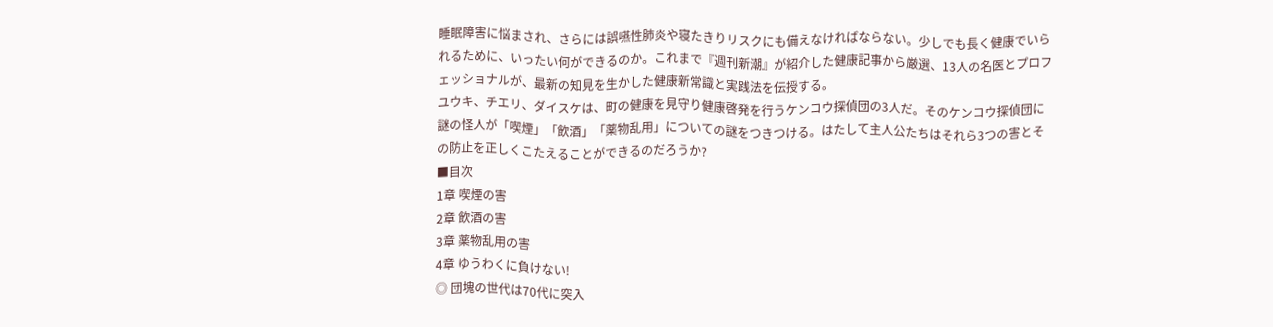睡眠障害に悩まされ、さらには誤嚥性肺炎や寝たきりリスクにも備えなければならない。少しでも長く健康でいられるために、いったい何ができるのか。これまで『週刊新潮』が紹介した健康記事から厳選、13人の名医とプロフェッショナルが、最新の知見を生かした健康新常識と実践法を伝授する。
ユウキ、チエリ、ダイスケは、町の健康を見守り健康啓発を行うケンコウ探偵団の3人だ。そのケンコウ探偵団に謎の怪人が「喫煙」「飲酒」「薬物乱用」についての謎をつきつける。はたして主人公たちはそれら3つの害とその防止を正しくこたえることができるのだろうか?
■目次
1章 喫煙の害
2章 飲酒の害
3章 薬物乱用の害
4章 ゆうわくに負けない!
◎ 団塊の世代は70代に突入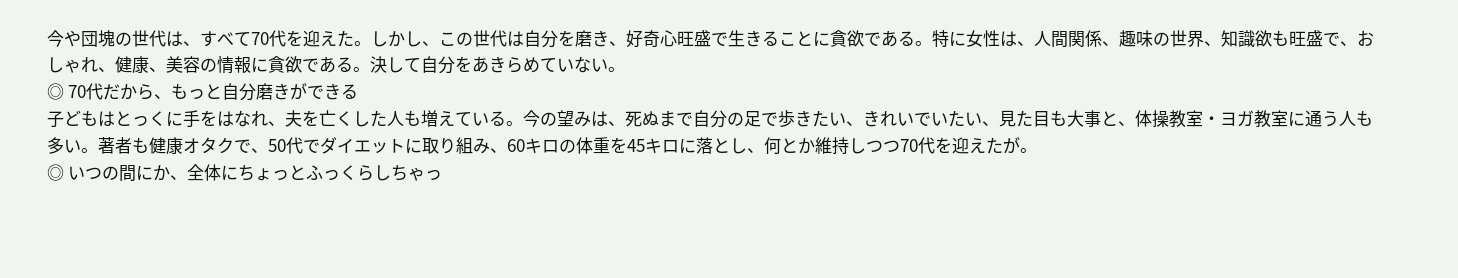今や団塊の世代は、すべて70代を迎えた。しかし、この世代は自分を磨き、好奇心旺盛で生きることに貪欲である。特に女性は、人間関係、趣味の世界、知識欲も旺盛で、おしゃれ、健康、美容の情報に貪欲である。決して自分をあきらめていない。
◎ 70代だから、もっと自分磨きができる
子どもはとっくに手をはなれ、夫を亡くした人も増えている。今の望みは、死ぬまで自分の足で歩きたい、きれいでいたい、見た目も大事と、体操教室・ヨガ教室に通う人も多い。著者も健康オタクで、50代でダイエットに取り組み、60キロの体重を45キロに落とし、何とか維持しつつ70代を迎えたが。
◎ いつの間にか、全体にちょっとふっくらしちゃっ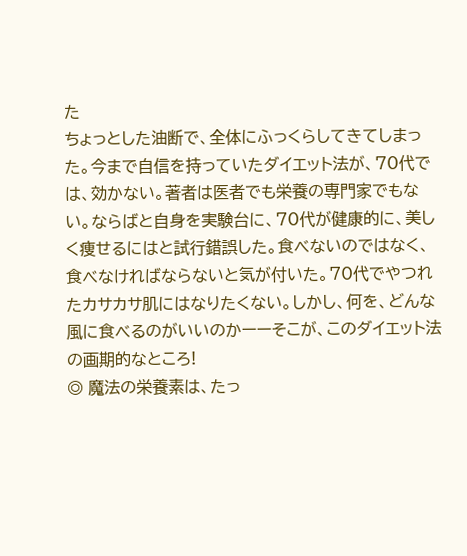た
ちょっとした油断で、全体にふっくらしてきてしまった。今まで自信を持っていたダイエット法が、70代では、効かない。著者は医者でも栄養の専門家でもない。ならばと自身を実験台に、70代が健康的に、美しく痩せるにはと試行錯誤した。食べないのではなく、食べなければならないと気が付いた。70代でやつれたカサカサ肌にはなりたくない。しかし、何を、どんな風に食べるのがいいのかーーそこが、このダイエット法の画期的なところ!
◎ 魔法の栄養素は、たっ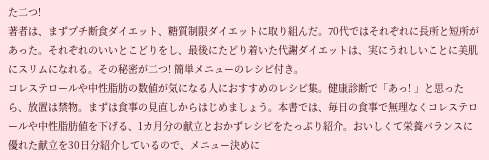た二つ!
著者は、まずプチ断食ダイエット、糖質制限ダイエットに取り組んだ。70代ではそれぞれに長所と短所があった。それぞれのいいとこどりをし、最後にたどり着いた代謝ダイエットは、実にうれしいことに美肌にスリムになれる。その秘密が二つ! 簡単メニューのレシピ付き。
コレステロールや中性脂肪の数値が気になる人におすすめのレシピ集。健康診断で「あっ! 」と思ったら、放置は禁物。まずは食事の見直しからはじめましょう。本書では、毎日の食事で無理なくコレステロールや中性脂肪値を下げる、1カ月分の献立とおかずレシピをたっぷり紹介。おいしくて栄養バランスに優れた献立を30日分紹介しているので、メニュー決めに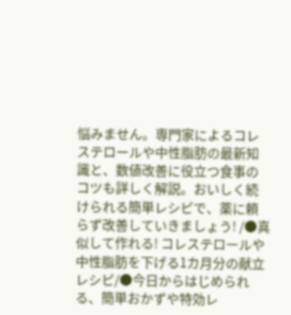悩みません。専門家によるコレステロールや中性脂肪の最新知識と、数値改善に役立つ食事のコツも詳しく解説。おいしく続けられる簡単レシピで、薬に頼らず改善していきましょう! /●真似して作れる! コレステロールや中性脂肪を下げる1カ月分の献立レシピ/●今日からはじめられる、簡単おかずや特効レ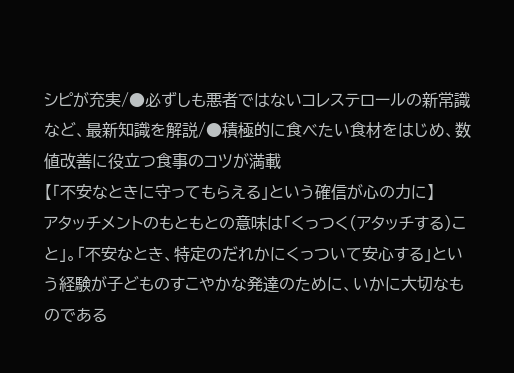シピが充実/●必ずしも悪者ではないコレステロールの新常識など、最新知識を解説/●積極的に食べたい食材をはじめ、数値改善に役立つ食事のコツが満載
【「不安なときに守ってもらえる」という確信が心の力に】
アタッチメントのもともとの意味は「くっつく(アタッチする)こと」。「不安なとき、特定のだれかにくっついて安心する」という経験が子どものすこやかな発達のために、いかに大切なものである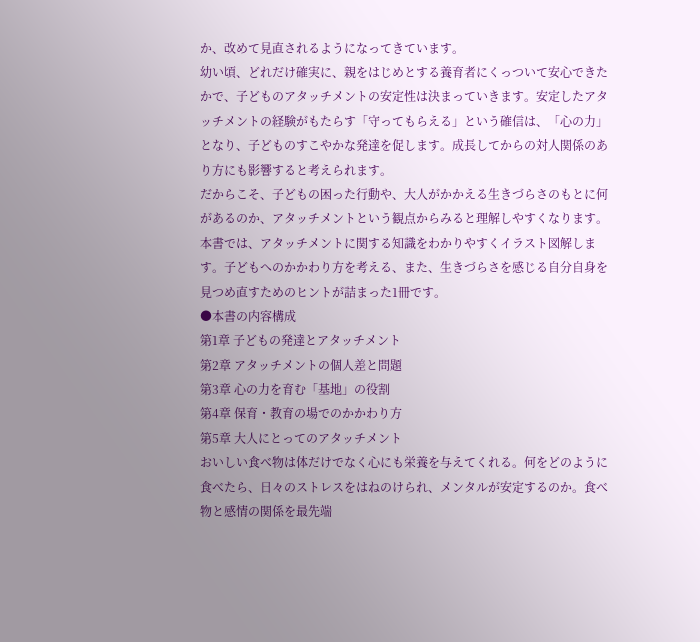か、改めて見直されるようになってきています。
幼い頃、どれだけ確実に、親をはじめとする養育者にくっついて安心できたかで、子どものアタッチメントの安定性は決まっていきます。安定したアタッチメントの経験がもたらす「守ってもらえる」という確信は、「心の力」となり、子どものすこやかな発達を促します。成長してからの対人関係のあり方にも影響すると考えられます。
だからこそ、子どもの困った行動や、大人がかかえる生きづらさのもとに何があるのか、アタッチメントという観点からみると理解しやすくなります。
本書では、アタッチメントに関する知識をわかりやすくイラスト図解します。子どもへのかかわり方を考える、また、生きづらさを感じる自分自身を見つめ直すためのヒントが詰まった1冊です。
●本書の内容構成
第1章 子どもの発達とアタッチメント
第2章 アタッチメントの個人差と問題
第3章 心の力を育む「基地」の役割
第4章 保育・教育の場でのかかわり方
第5章 大人にとってのアタッチメント
おいしい食べ物は体だけでなく心にも栄養を与えてくれる。何をどのように食べたら、日々のストレスをはねのけられ、メンタルが安定するのか。食べ物と感情の関係を最先端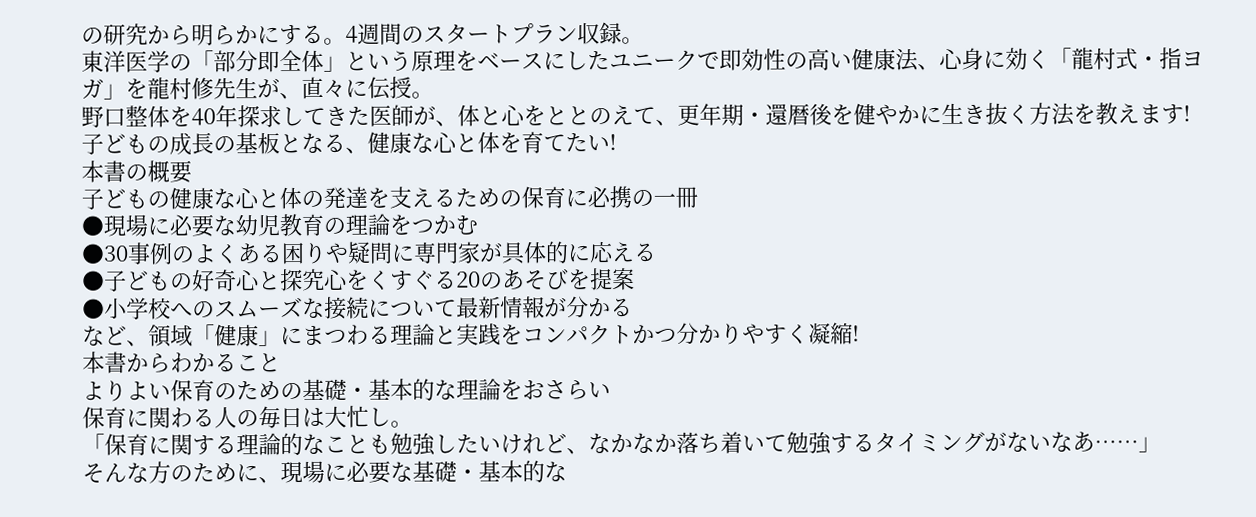の研究から明らかにする。4週間のスタートプラン収録。
東洋医学の「部分即全体」という原理をベースにしたユニークで即効性の高い健康法、心身に効く「龍村式・指ヨガ」を龍村修先生が、直々に伝授。
野口整体を40年探求してきた医師が、体と心をととのえて、更年期・還暦後を健やかに生き抜く方法を教えます!
子どもの成長の基板となる、健康な心と体を育てたい!
本書の概要
子どもの健康な心と体の発達を支えるための保育に必携の一冊
●現場に必要な幼児教育の理論をつかむ
●30事例のよくある困りや疑問に専門家が具体的に応える
●子どもの好奇心と探究心をくすぐる20のあそびを提案
●小学校へのスムーズな接続について最新情報が分かる
など、領域「健康」にまつわる理論と実践をコンパクトかつ分かりやすく凝縮!
本書からわかること
よりよい保育のための基礎・基本的な理論をおさらい
保育に関わる人の毎日は大忙し。
「保育に関する理論的なことも勉強したいけれど、なかなか落ち着いて勉強するタイミングがないなあ……」
そんな方のために、現場に必要な基礎・基本的な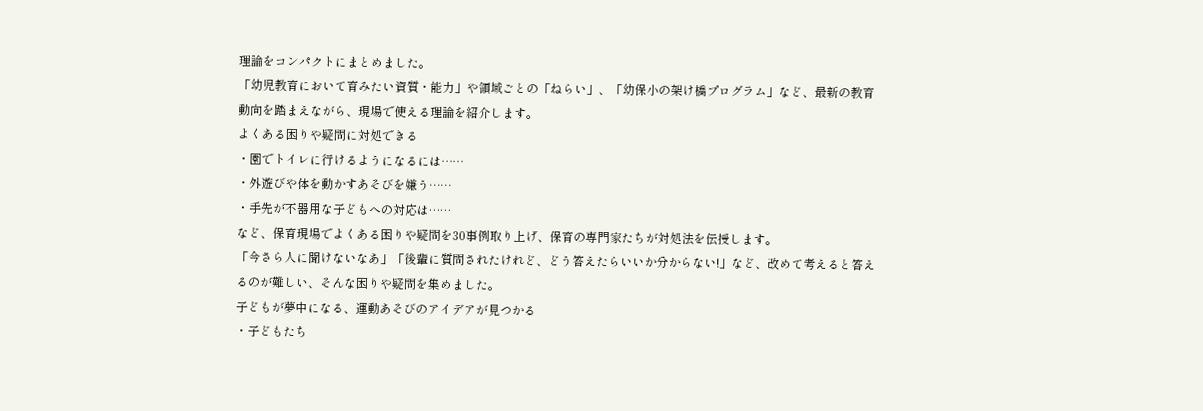理論をコンパクトにまとめました。
「幼児教育において育みたい資質・能力」や領域ごとの「ねらい」、「幼保小の架け橋プログラム」など、最新の教育動向を踏まえながら、現場で使える理論を紹介します。
よくある困りや疑問に対処できる
・園でトイレに行けるようになるには……
・外遊びや体を動かすあそびを嫌う……
・手先が不器用な子どもへの対応は……
など、保育現場でよくある困りや疑問を30事例取り上げ、保育の専門家たちが対処法を伝授します。
「今さら人に聞けないなあ」「後輩に質問されたけれど、どう答えたらいいか分からない!」など、改めて考えると答えるのが難しい、そんな困りや疑問を集めました。
子どもが夢中になる、運動あそびのアイデアが見つかる
・子どもたち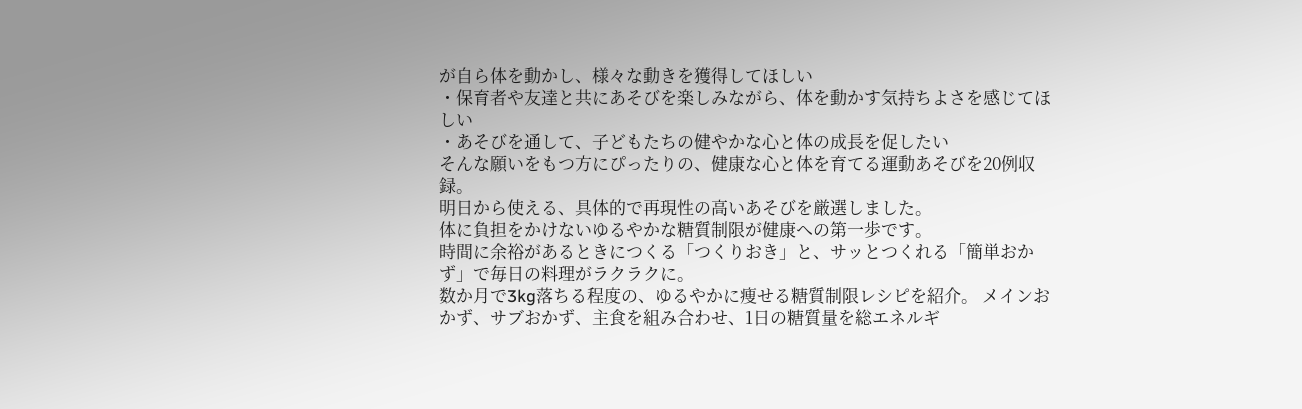が自ら体を動かし、様々な動きを獲得してほしい
・保育者や友達と共にあそびを楽しみながら、体を動かす気持ちよさを感じてほしい
・あそびを通して、子どもたちの健やかな心と体の成長を促したい
そんな願いをもつ方にぴったりの、健康な心と体を育てる運動あそびを20例収録。
明日から使える、具体的で再現性の高いあそびを厳選しました。
体に負担をかけないゆるやかな糖質制限が健康への第一歩です。
時間に余裕があるときにつくる「つくりおき」と、サッとつくれる「簡単おかず」で毎日の料理がラクラクに。
数か月で3kg落ちる程度の、ゆるやかに痩せる糖質制限レシピを紹介。 メインおかず、サブおかず、主食を組み合わせ、1日の糖質量を総エネルギ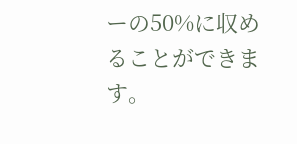ーの50%に収めることができます。